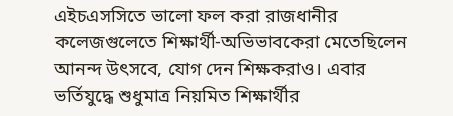এইচএসসিতে ভালো ফল করা রাজধানীর কলেজগুলেতে শিক্ষার্থী-অভিভাবকেরা মেতেছিলেন আনন্দ উৎসবে, যোগ দেন শিক্ষকরাও। এবার ভর্তিযুদ্ধে শুধুমাত্র নিয়মিত শিক্ষার্থীর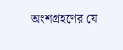অংশগ্রহণের যে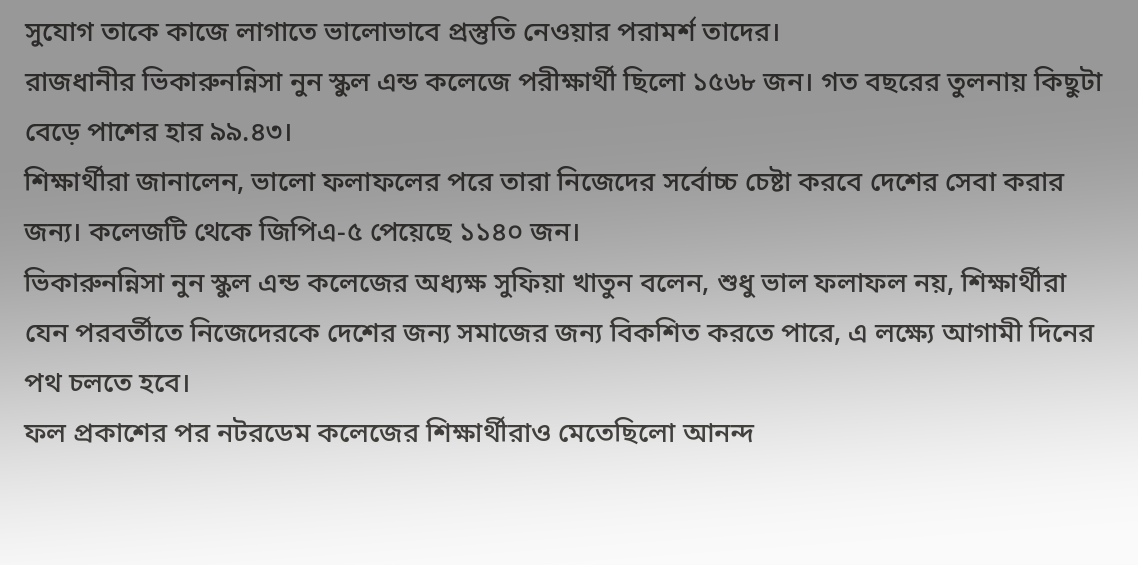সুযোগ তাকে কাজে লাগাতে ভালোভাবে প্রস্তুতি নেওয়ার পরামর্শ তাদের।
রাজধানীর ভিকারুনন্নিসা নুন স্কুল এন্ড কলেজে পরীক্ষার্থী ছিলো ১৫৬৮ জন। গত বছরের তুলনায় কিছুটা বেড়ে পাশের হার ৯৯.৪৩।
শিক্ষার্থীরা জানালেন, ভালো ফলাফলের পরে তারা নিজেদের সর্বোচ্চ চেষ্টা করবে দেশের সেবা করার জন্য। কলেজটি থেকে জিপিএ-৫ পেয়েছে ১১৪০ জন।
ভিকারুনন্নিসা নুন স্কুল এন্ড কলেজের অধ্যক্ষ সুফিয়া খাতুন বলেন, শুধু ভাল ফলাফল নয়, শিক্ষার্থীরা যেন পরবর্তীতে নিজেদেরকে দেশের জন্য সমাজের জন্য বিকশিত করতে পারে, এ লক্ষ্যে আগামী দিনের পথ চলতে হবে।
ফল প্রকাশের পর নটরডেম কলেজের শিক্ষার্থীরাও মেতেছিলো আনন্দ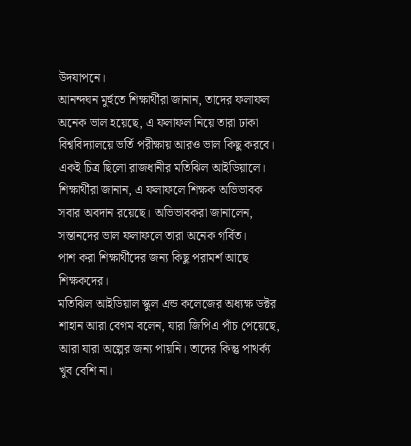উদযাপনে।
আনন্দঘন মুর্হুতে শিক্ষার্থীরা জানান, তাদের ফলাফল অনেক ভাল হয়েছে, এ ফলাফল নিয়ে তারা ঢাকা বিশ্ববিদ্যালয়ে ভর্তি পরীক্ষায় আরও ভাল কিছু করবে।
একই চিত্র ছিলো রাজধানীর মতিঝিল আইডিয়ালে।
শিক্ষার্থীরা জানান, এ ফলাফলে শিক্ষক অভিভাবক সবার অবদান রয়েছে। অভিভাবকরা জানালেন, সন্তানদের ভাল ফলাফলে তারা অনেক গর্বিত।
পাশ করা শিক্ষার্থীদের জন্য কিছু পরামর্শ আছে শিক্ষকদের।
মতিঝিল আইডিয়াল স্কুল এন্ড কলেজের অধ্যক্ষ ডক্টর শাহান আরা বেগম বলেন, যারা জিপিএ পাঁচ পেয়েছে, আরা যারা অল্পের জন্য পায়নি। তাদের কিন্তু পাথর্ক্য খুব বেশি না।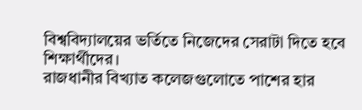বিশ্ববিদ্যালয়ের ভর্তিতে নিজেদের সেরাটা দিতে হবে শিক্ষার্থীদের।
রাজধানীর বিখ্যাত কলেজগুলোতে পাশের হার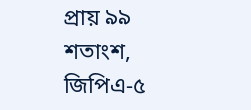প্রায় ৯৯ শতাংশ, জিপিএ-৫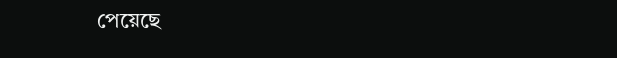পেয়েছে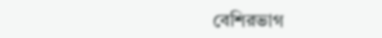বেশিরভাগ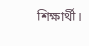শিক্ষার্থী।